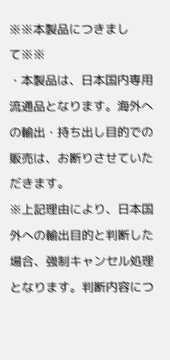※※本製品につきまして※※
・本製品は、日本国内専用流通品となります。海外への輸出・持ち出し目的での販売は、お断りさせていただきます。
※上記理由により、日本国外への輸出目的と判断した場合、強制キャンセル処理となります。判断内容につ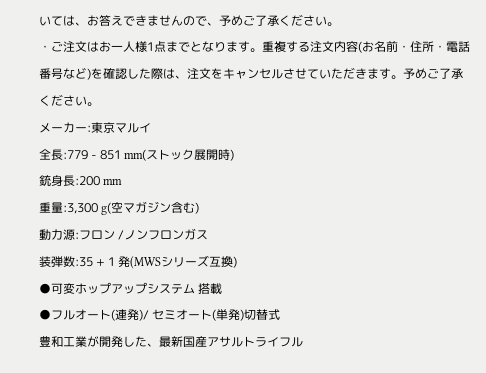いては、お答えできませんので、予めご了承ください。
・ご注文はお一人様1点までとなります。重複する注文内容(お名前・住所・電話番号など)を確認した際は、注文をキャンセルさせていただきます。予めご了承ください。
メーカー:東京マルイ
全長:779 - 851 mm(ストック展開時)
銃身長:200 mm
重量:3,300 g(空マガジン含む)
動力源:フロン /ノンフロンガス
装弾数:35 + 1 発(MWSシリーズ互換)
●可変ホップアップシステム 搭載
●フルオート(連発)/ セミオート(単発)切替式
豊和工業が開発した、最新国産アサルトライフル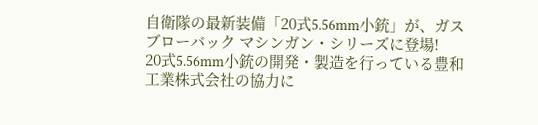自衛隊の最新装備「20式5.56mm小銃」が、ガスブローバック マシンガン・シリーズに登場!
20式5.56mm小銃の開発・製造を行っている豊和工業株式会社の協力に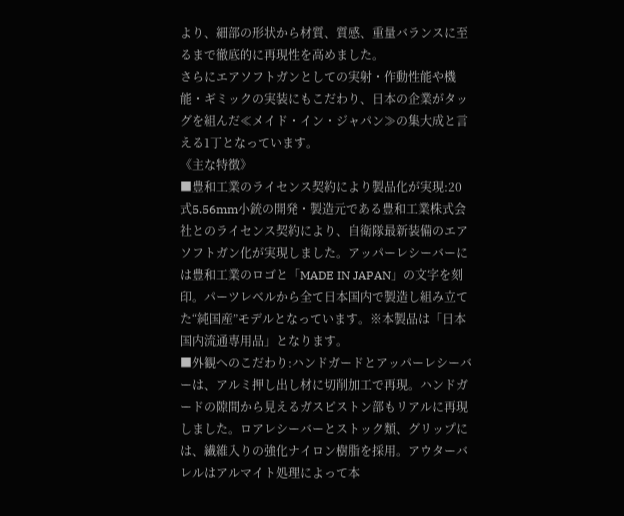より、細部の形状から材質、質感、重量バランスに至るまで徹底的に再現性を高めました。
さらにエアソフトガンとしての実射・作動性能や機能・ギミックの実装にもこだわり、日本の企業がタッグを組んだ≪メイド・イン・ジャパン≫の集大成と言える1丁となっています。
《主な特徴》
■豊和工業のライセンス契約により製品化が実現:20式5.56mm小銃の開発・製造元である豊和工業株式会社とのライセンス契約により、自衛隊最新装備のエアソフトガン化が実現しました。アッパーレシーバーには豊和工業のロゴと「MADE IN JAPAN」の文字を刻印。パーツレベルから全て日本国内で製造し組み立てた“純国産”モデルとなっています。※本製品は「日本国内流通専用品」となります。
■外観へのこだわり:ハンドガードとアッパーレシーバーは、アルミ押し出し材に切削加工で再現。ハンドガードの隙間から見えるガスピストン部もリアルに再現しました。ロアレシーバーとストック類、グリップには、繊維入りの強化ナイロン樹脂を採用。アウターバレルはアルマイト処理によって本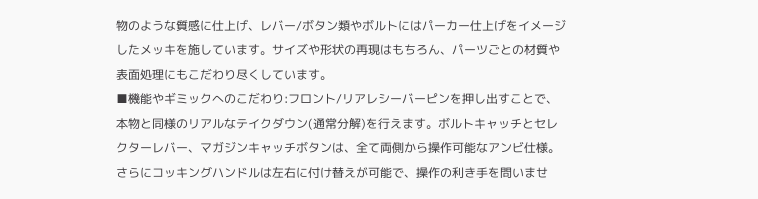物のような質感に仕上げ、レバー/ボタン類やボルトにはパーカー仕上げをイメージしたメッキを施しています。サイズや形状の再現はもちろん、パーツごとの材質や表面処理にもこだわり尽くしています。
■機能やギミックへのこだわり:フロント/リアレシーバーピンを押し出すことで、本物と同様のリアルなテイクダウン(通常分解)を行えます。ボルトキャッチとセレクターレバー、マガジンキャッチボタンは、全て両側から操作可能なアンビ仕様。さらにコッキングハンドルは左右に付け替えが可能で、操作の利き手を問いませ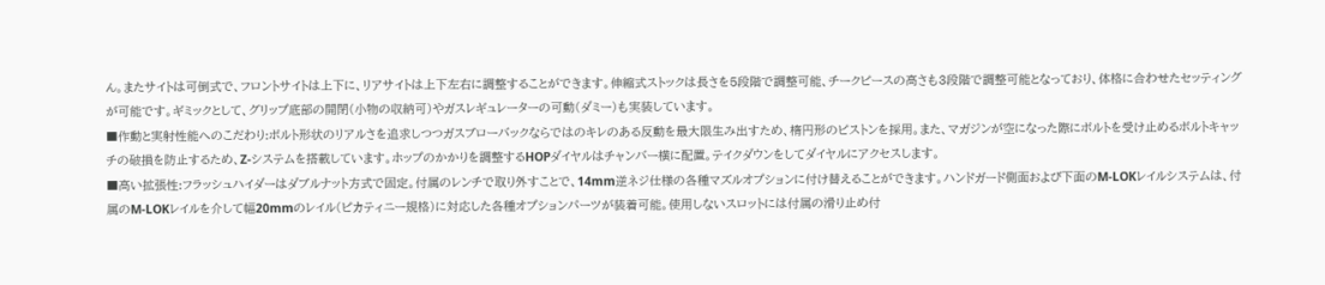ん。またサイトは可倒式で、フロントサイトは上下に、リアサイトは上下左右に調整することができます。伸縮式ストックは長さを5段階で調整可能、チークピースの高さも3段階で調整可能となっており、体格に合わせたセッティングが可能です。ギミックとして、グリップ底部の開閉(小物の収納可)やガスレギュレーターの可動(ダミー)も実装しています。
■作動と実射性能へのこだわり:ボルト形状のリアルさを追求しつつガスブローバックならではのキレのある反動を最大限生み出すため、楕円形のピストンを採用。また、マガジンが空になった際にボルトを受け止めるボルトキャッチの破損を防止するため、Z-システムを搭載しています。ホップのかかりを調整するHOPダイヤルはチャンバー横に配置。テイクダウンをしてダイヤルにアクセスします。
■高い拡張性:フラッシュハイダーはダブルナット方式で固定。付属のレンチで取り外すことで、14mm逆ネジ仕様の各種マズルオプションに付け替えることができます。ハンドガード側面および下面のM-LOKレイルシステムは、付属のM-LOKレイルを介して幅20mmのレイル(ピカティニー規格)に対応した各種オプションパーツが装着可能。使用しないスロットには付属の滑り止め付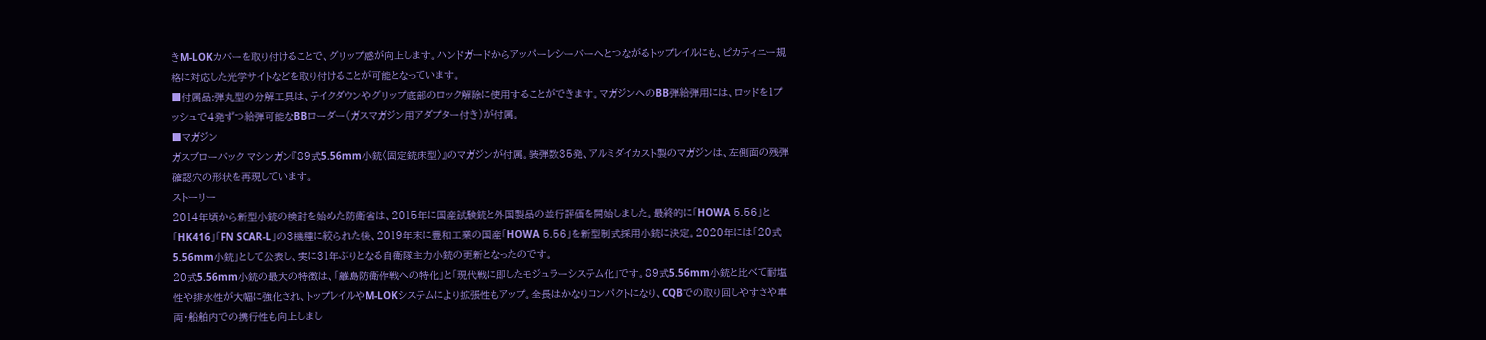きM-LOKカバーを取り付けることで、グリップ感が向上します。ハンドガードからアッパーレシーバーへとつながるトップレイルにも、ピカティニー規格に対応した光学サイトなどを取り付けることが可能となっています。
■付属品:弾丸型の分解工具は、テイクダウンやグリップ底部のロック解除に使用することができます。マガジンへのBB弾給弾用には、ロッドを1プッシュで4発ずつ給弾可能なBBローダー(ガスマガジン用アダプター付き)が付属。
■マガジン
ガスブローバック マシンガン『89式5.56mm小銃〈固定銃床型〉』のマガジンが付属。装弾数35発、アルミダイカスト製のマガジンは、左側面の残弾確認穴の形状を再現しています。
ストーリー
2014年頃から新型小銃の検討を始めた防衛省は、2015年に国産試験銃と外国製品の並行評価を開始しました。最終的に「HOWA 5.56」と「HK416」「FN SCAR-L」の3機種に絞られた後、2019年末に豊和工業の国産「HOWA 5.56」を新型制式採用小銃に決定。2020年には「20式5.56mm小銃」として公表し、実に31年ぶりとなる自衛隊主力小銃の更新となったのです。
20式5.56mm小銃の最大の特徴は、「離島防衛作戦への特化」と「現代戦に即したモジュラーシステム化」です。89式5.56mm小銃と比べて耐塩性や排水性が大幅に強化され、トップレイルやM-LOKシステムにより拡張性もアップ。全長はかなりコンパクトになり、CQBでの取り回しやすさや車両・船舶内での携行性も向上しまし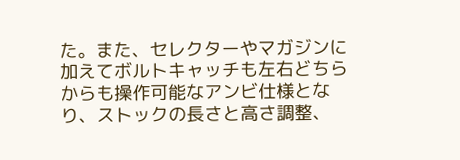た。また、セレクターやマガジンに加えてボルトキャッチも左右どちらからも操作可能なアンビ仕様となり、ストックの長さと高さ調整、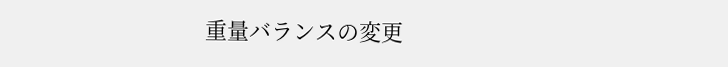重量バランスの変更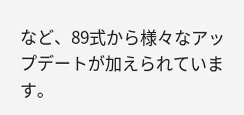など、89式から様々なアップデートが加えられています。